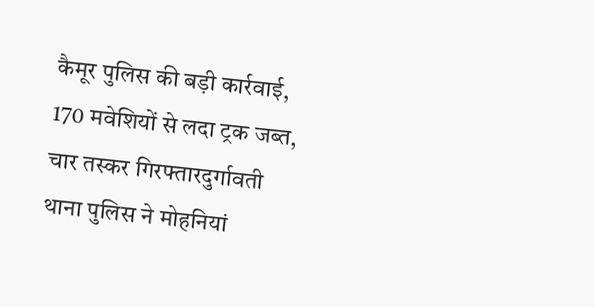कैमूर पुलिस की बड़ी कार्रवाई, 170 मवेशियों से लदा ट्रक जब्त, चार तस्कर गिरफ्तारदुर्गावती थाना पुलिस ने मोहनियां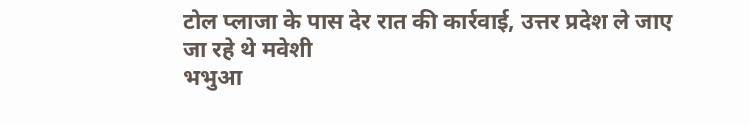टोल प्लाजा के पास देर रात की कार्रवाई, उत्तर प्रदेश ले जाए जा रहे थे मवेशी
भभुआ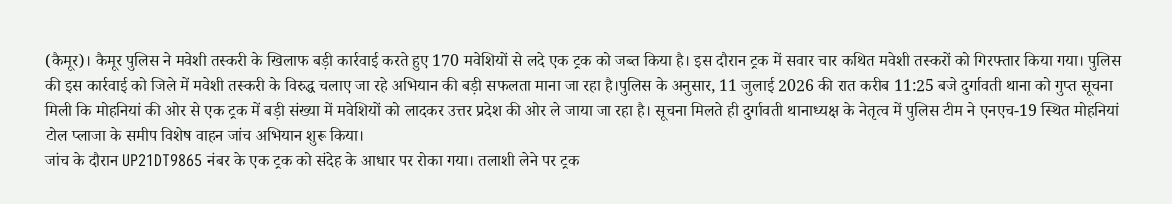(कैमूर)। कैमूर पुलिस ने मवेशी तस्करी के खिलाफ बड़ी कार्रवाई करते हुए 170 मवेशियों से लदे एक ट्रक को जब्त किया है। इस दौरान ट्रक में सवार चार कथित मवेशी तस्करों को गिरफ्तार किया गया। पुलिस की इस कार्रवाई को जिले में मवेशी तस्करी के विरुद्ध चलाए जा रहे अभियान की बड़ी सफलता माना जा रहा है।पुलिस के अनुसार, 11 जुलाई 2026 की रात करीब 11:25 बजे दुर्गावती थाना को गुप्त सूचना मिली कि मोहनियां की ओर से एक ट्रक में बड़ी संख्या में मवेशियों को लादकर उत्तर प्रदेश की ओर ले जाया जा रहा है। सूचना मिलते ही दुर्गावती थानाध्यक्ष के नेतृत्व में पुलिस टीम ने एनएच-19 स्थित मोहनियां टोल प्लाजा के समीप विशेष वाहन जांच अभियान शुरू किया।
जांच के दौरान UP21DT9865 नंबर के एक ट्रक को संदेह के आधार पर रोका गया। तलाशी लेने पर ट्रक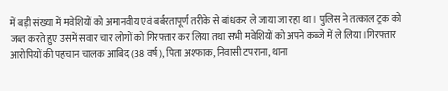में बड़ी संख्या में मवेशियों को अमानवीय एवं बर्बरतापूर्ण तरीके से बांधकर ले जाया जा रहा था। पुलिस ने तत्काल ट्रक को जब्त करते हुए उसमें सवार चार लोगों को गिरफ्तार कर लिया तथा सभी मवेशियों को अपने कब्जे में ले लिया।गिरफ्तार आरोपियों की पहचान चालक आबिद (38 वर्ष), पिता अश्फाक, निवासी टपराना, थाना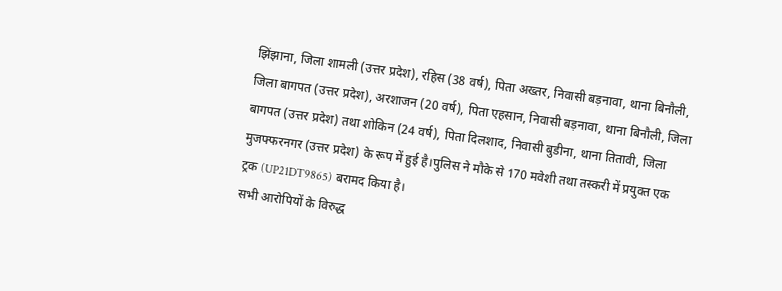झिंझाना, जिला शामली (उत्तर प्रदेश), रहिस (38 वर्ष), पिता अख्तर, निवासी बड़नावा, थाना बिनौली, जिला बागपत (उत्तर प्रदेश), अरशाजन (20 वर्ष), पिता एहसान, निवासी बड़नावा, थाना बिनौली, जिला बागपत (उत्तर प्रदेश) तथा शोकिन (24 वर्ष), पिता दिलशाद, निवासी बुडीना, थाना तितावी, जिला मुजफ्फरनगर (उत्तर प्रदेश) के रूप में हुई है।पुलिस ने मौके से 170 मवेशी तथा तस्करी में प्रयुक्त एक ट्रक (UP21DT9865) बरामद किया है।
सभी आरोपियों के विरुद्ध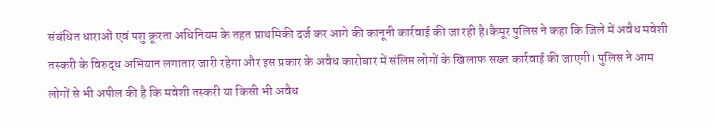संबंधित धाराओं एवं पशु क्रूरता अधिनियम के तहत प्राथमिकी दर्ज कर आगे की कानूनी कार्रवाई की जा रही है।कैमूर पुलिस ने कहा कि जिले में अवैध मवेशी तस्करी के विरुद्ध अभियान लगातार जारी रहेगा और इस प्रकार के अवैध कारोबार में संलिप्त लोगों के खिलाफ सख्त कार्रवाई की जाएगी। पुलिस ने आम लोगों से भी अपील की है कि मवेशी तस्करी या किसी भी अवैध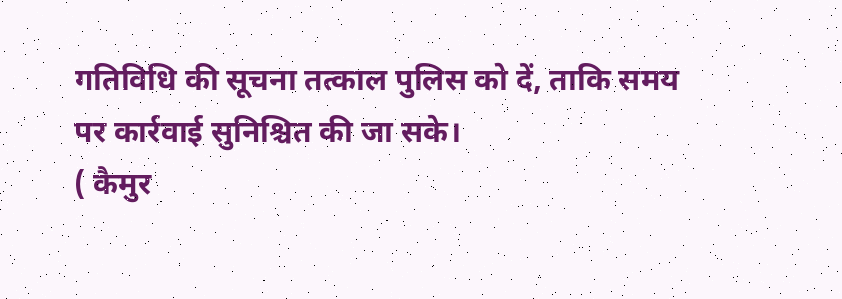गतिविधि की सूचना तत्काल पुलिस को दें, ताकि समय पर कार्रवाई सुनिश्चित की जा सके।
( कैमुर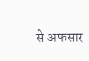से अफसार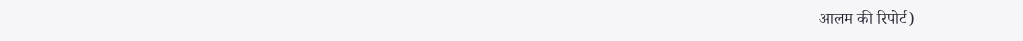आलम की रिपोर्ट)